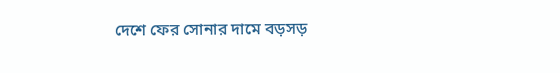দেশে ফের সোনার দামে বড়সড়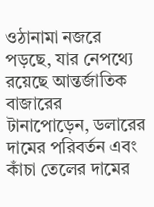ওঠানামা নজরে পড়ছে, যার নেপথ্যে রয়েছে আন্তর্জাতিক বাজারের টানাপোড়েন, ডলারের দামের পরিবর্তন এবং কাঁচা তেলের দামের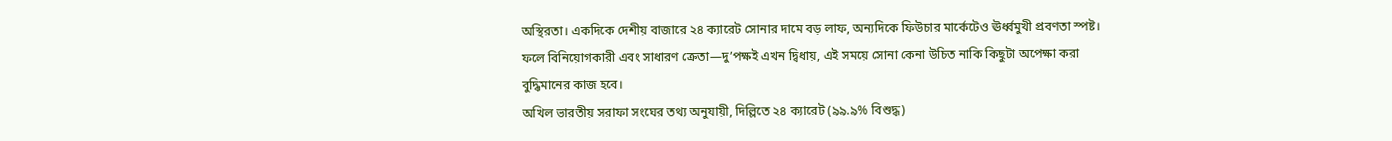অস্থিরতা। একদিকে দেশীয় বাজারে ২৪ ক্যারেট সোনার দামে বড় লাফ, অন্যদিকে ফিউচার মার্কেটেও ঊর্ধ্বমুখী প্রবণতা স্পষ্ট। ফলে বিনিয়োগকারী এবং সাধারণ ক্রেতা—দু’পক্ষই এখন দ্বিধায়, এই সময়ে সোনা কেনা উচিত নাকি কিছুটা অপেক্ষা করা বুদ্ধিমানের কাজ হবে।
অখিল ভারতীয় সরাফা সংঘের তথ্য অনুযায়ী, দিল্লিতে ২৪ ক্যারেট (৯৯.৯% বিশুদ্ধ)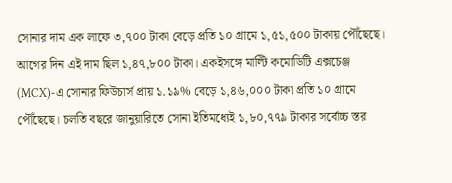সোনার দাম এক লাফে ৩,৭০০ টাকা বেড়ে প্রতি ১০ গ্রামে ১,৫১,৫০০ টাকায় পৌঁছেছে। আগের দিন এই দাম ছিল ১,৪৭,৮০০ টাকা। একইসঙ্গে মাল্টি কমোডিটি এক্সচেঞ্জ (MCX)-এ সোনার ফিউচার্স প্রায় ১.১৯% বেড়ে ১,৪৬,০০০ টাকা প্রতি ১০ গ্রামে পৌঁছেছে। চলতি বছরে জানুয়ারিতে সোনা ইতিমধ্যেই ১,৮০,৭৭৯ টাকার সর্বোচ্চ স্তর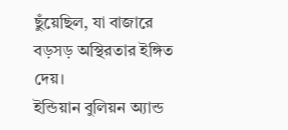ছুঁয়েছিল, যা বাজারে বড়সড় অস্থিরতার ইঙ্গিত দেয়।
ইন্ডিয়ান বুলিয়ন অ্যান্ড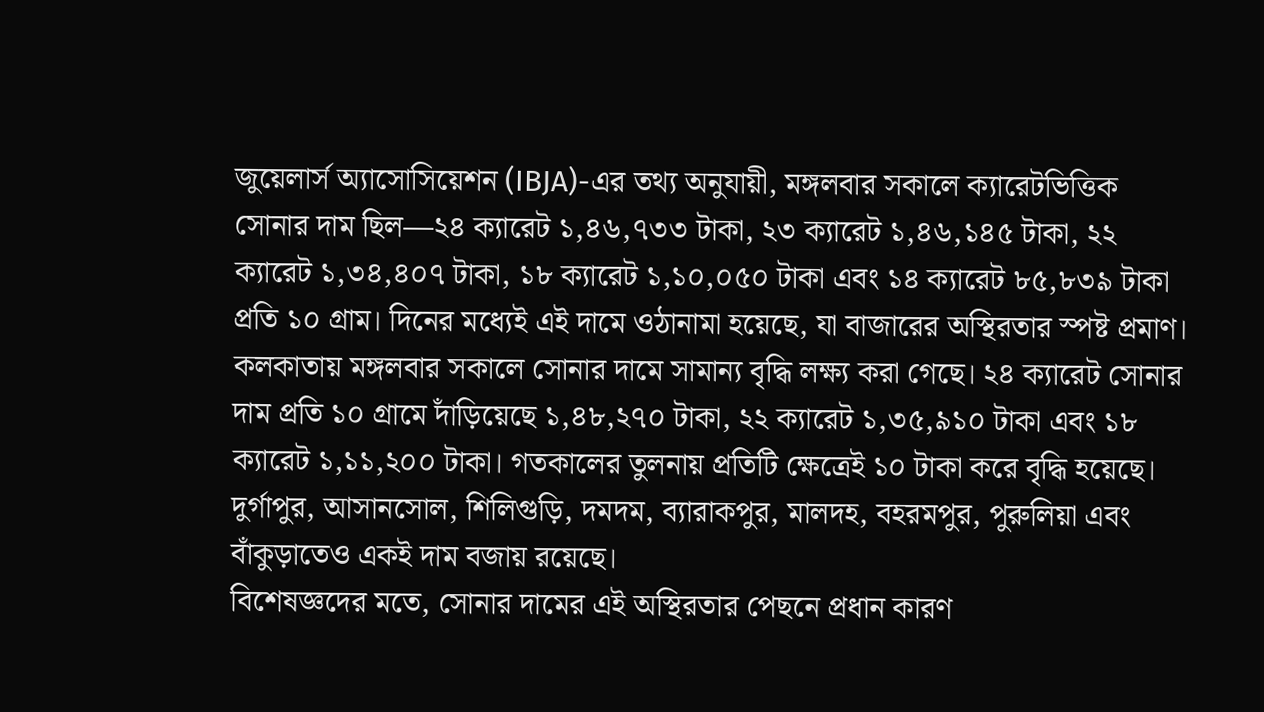জুয়েলার্স অ্যাসোসিয়েশন (IBJA)-এর তথ্য অনুযায়ী, মঙ্গলবার সকালে ক্যারেটভিত্তিক সোনার দাম ছিল—২৪ ক্যারেট ১,৪৬,৭৩৩ টাকা, ২৩ ক্যারেট ১,৪৬,১৪৫ টাকা, ২২ ক্যারেট ১,৩৪,৪০৭ টাকা, ১৮ ক্যারেট ১,১০,০৫০ টাকা এবং ১৪ ক্যারেট ৮৫,৮৩৯ টাকা প্রতি ১০ গ্রাম। দিনের মধ্যেই এই দামে ওঠানামা হয়েছে, যা বাজারের অস্থিরতার স্পষ্ট প্রমাণ।
কলকাতায় মঙ্গলবার সকালে সোনার দামে সামান্য বৃদ্ধি লক্ষ্য করা গেছে। ২৪ ক্যারেট সোনার দাম প্রতি ১০ গ্রামে দাঁড়িয়েছে ১,৪৮,২৭০ টাকা, ২২ ক্যারেট ১,৩৫,৯১০ টাকা এবং ১৮ ক্যারেট ১,১১,২০০ টাকা। গতকালের তুলনায় প্রতিটি ক্ষেত্রেই ১০ টাকা করে বৃদ্ধি হয়েছে। দুর্গাপুর, আসানসোল, শিলিগুড়ি, দমদম, ব্যারাকপুর, মালদহ, বহরমপুর, পুরুলিয়া এবং বাঁকুড়াতেও একই দাম বজায় রয়েছে।
বিশেষজ্ঞদের মতে, সোনার দামের এই অস্থিরতার পেছনে প্রধান কারণ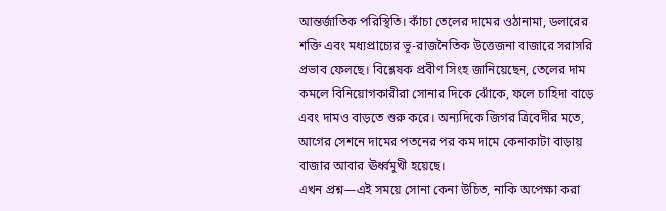আন্তর্জাতিক পরিস্থিতি। কাঁচা তেলের দামের ওঠানামা, ডলারের শক্তি এবং মধ্যপ্রাচ্যের ভূ-রাজনৈতিক উত্তেজনা বাজারে সরাসরি প্রভাব ফেলছে। বিশ্লেষক প্রবীণ সিংহ জানিয়েছেন, তেলের দাম কমলে বিনিয়োগকারীরা সোনার দিকে ঝোঁকে, ফলে চাহিদা বাড়ে এবং দামও বাড়তে শুরু করে। অন্যদিকে জিগর ত্রিবেদীর মতে, আগের সেশনে দামের পতনের পর কম দামে কেনাকাটা বাড়ায় বাজার আবার ঊর্ধ্বমুখী হয়েছে।
এখন প্রশ্ন—এই সময়ে সোনা কেনা উচিত, নাকি অপেক্ষা করা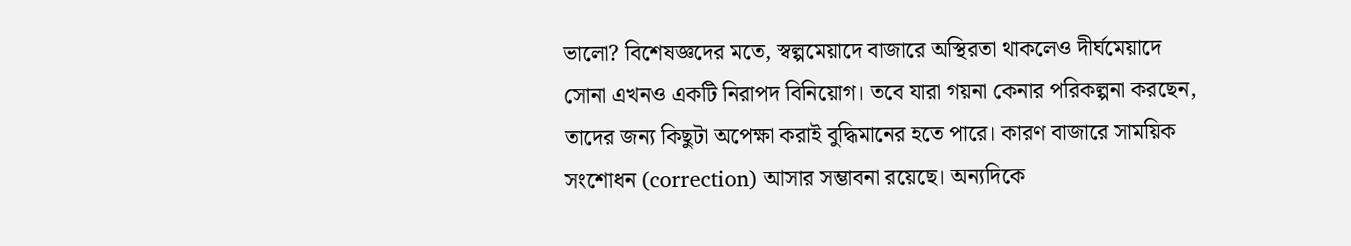ভালো? বিশেষজ্ঞদের মতে, স্বল্পমেয়াদে বাজারে অস্থিরতা থাকলেও দীর্ঘমেয়াদে সোনা এখনও একটি নিরাপদ বিনিয়োগ। তবে যারা গয়না কেনার পরিকল্পনা করছেন, তাদের জন্য কিছুটা অপেক্ষা করাই বুদ্ধিমানের হতে পারে। কারণ বাজারে সাময়িক সংশোধন (correction) আসার সম্ভাবনা রয়েছে। অন্যদিকে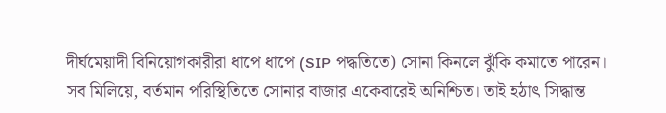দীর্ঘমেয়াদী বিনিয়োগকারীরা ধাপে ধাপে (SIP পদ্ধতিতে) সোনা কিনলে ঝুঁকি কমাতে পারেন।
সব মিলিয়ে, বর্তমান পরিস্থিতিতে সোনার বাজার একেবারেই অনিশ্চিত। তাই হঠাৎ সিদ্ধান্ত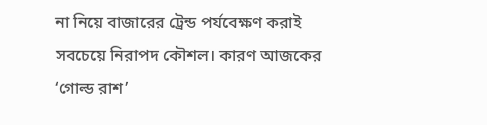না নিয়ে বাজারের ট্রেন্ড পর্যবেক্ষণ করাই সবচেয়ে নিরাপদ কৌশল। কারণ আজকের ‘গোল্ড রাশ’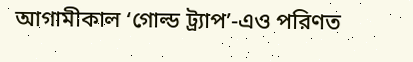আগামীকাল ‘গোল্ড ট্র্যাপ’-এও পরিণত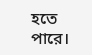হতে পারে।